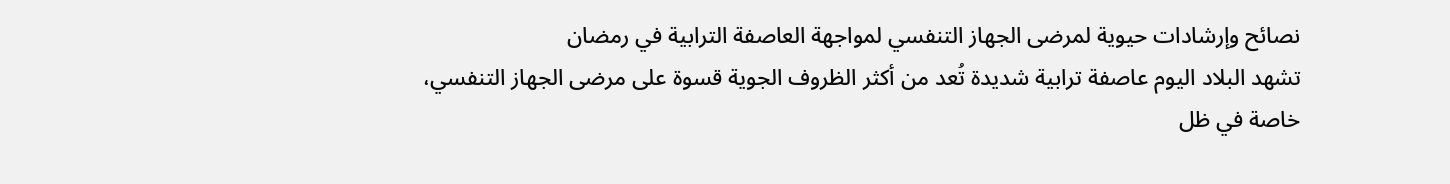نصائح وإرشادات حيوية لمرضى الجهاز التنفسي لمواجهة العاصفة الترابية في رمضان
تشهد البلاد اليوم عاصفة ترابية شديدة تُعد من أكثر الظروف الجوية قسوة على مرضى الجهاز التنفسي، خاصة في ظل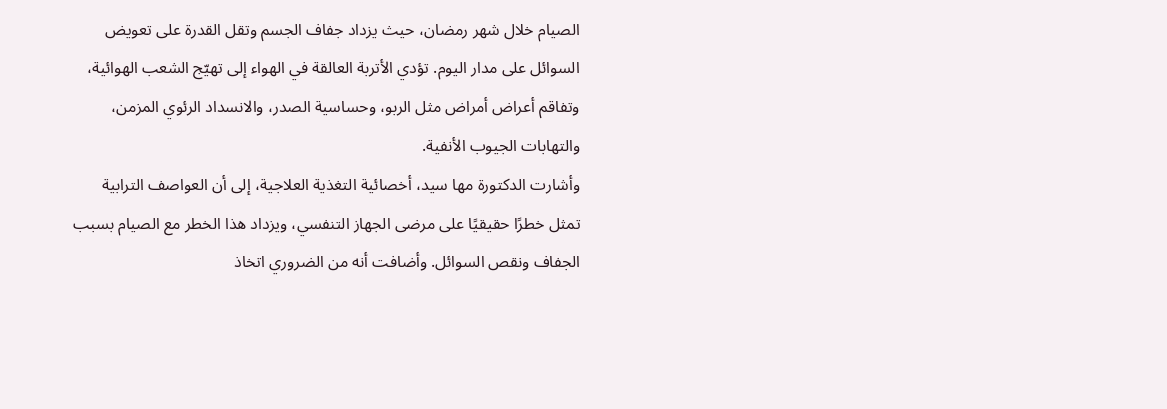الصيام خلال شهر رمضان، حيث يزداد جفاف الجسم وتقل القدرة على تعويض السوائل على مدار اليوم. تؤدي الأتربة العالقة في الهواء إلى تهيّج الشعب الهوائية، وتفاقم أعراض أمراض مثل الربو، وحساسية الصدر، والانسداد الرئوي المزمن، والتهابات الجيوب الأنفية.
وأشارت الدكتورة مها سيد، أخصائية التغذية العلاجية، إلى أن العواصف الترابية تمثل خطرًا حقيقيًا على مرضى الجهاز التنفسي، ويزداد هذا الخطر مع الصيام بسبب الجفاف ونقص السوائل. وأضافت أنه من الضروري اتخاذ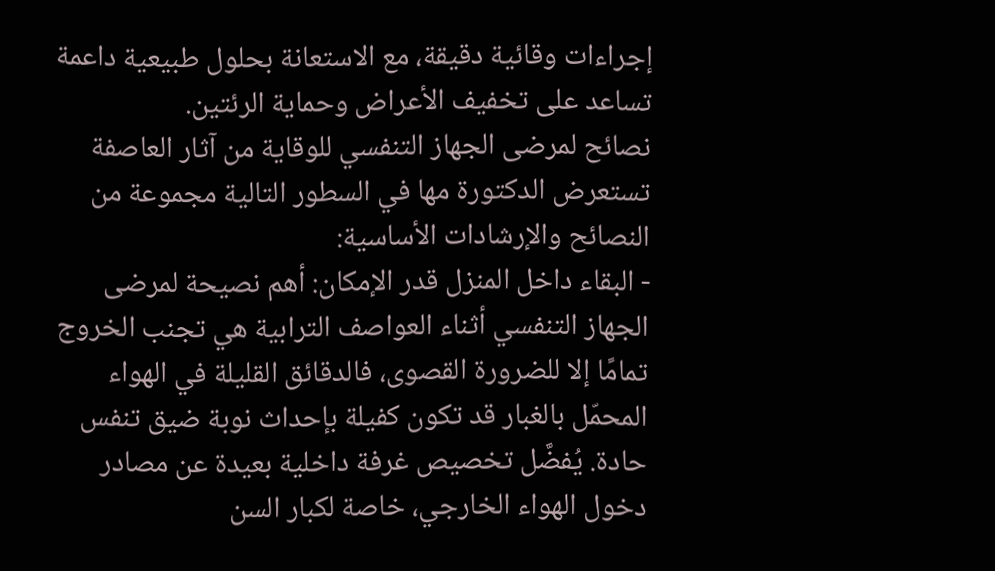إجراءات وقائية دقيقة، مع الاستعانة بحلول طبيعية داعمة تساعد على تخفيف الأعراض وحماية الرئتين.
نصائح لمرضى الجهاز التنفسي للوقاية من آثار العاصفة
تستعرض الدكتورة مها في السطور التالية مجموعة من النصائح والإرشادات الأساسية:
- البقاء داخل المنزل قدر الإمكان: أهم نصيحة لمرضى الجهاز التنفسي أثناء العواصف الترابية هي تجنب الخروج تمامًا إلا للضرورة القصوى، فالدقائق القليلة في الهواء المحمّل بالغبار قد تكون كفيلة بإحداث نوبة ضيق تنفس حادة. يُفضَّل تخصيص غرفة داخلية بعيدة عن مصادر دخول الهواء الخارجي، خاصة لكبار السن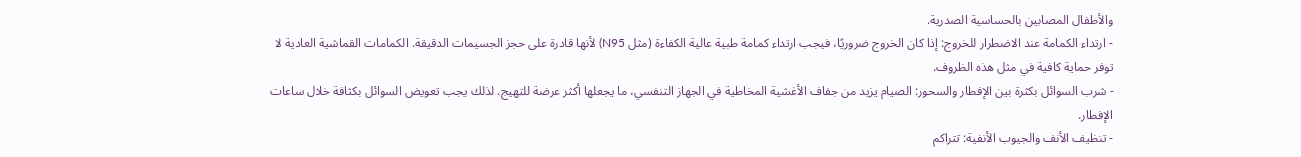والأطفال المصابين بالحساسية الصدرية.
- ارتداء الكمامة عند الاضطرار للخروج: إذا كان الخروج ضروريًا، فيجب ارتداء كمامة طبية عالية الكفاءة (مثل N95) لأنها قادرة على حجز الجسيمات الدقيقة. الكمامات القماشية العادية لا توفر حماية كافية في مثل هذه الظروف.
- شرب السوائل بكثرة بين الإفطار والسحور: الصيام يزيد من جفاف الأغشية المخاطية في الجهاز التنفسي، ما يجعلها أكثر عرضة للتهيج. لذلك يجب تعويض السوائل بكثافة خلال ساعات الإفطار.
- تنظيف الأنف والجيوب الأنفية: تتراكم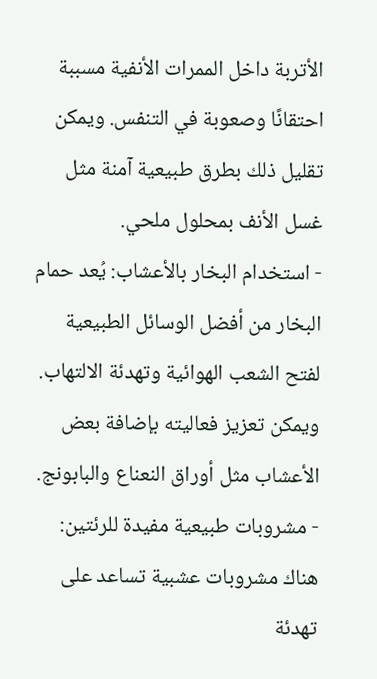الأتربة داخل الممرات الأنفية مسببة احتقانًا وصعوبة في التنفس. ويمكن تقليل ذلك بطرق طبيعية آمنة مثل غسل الأنف بمحلول ملحي.
- استخدام البخار بالأعشاب: يُعد حمام البخار من أفضل الوسائل الطبيعية لفتح الشعب الهوائية وتهدئة الالتهاب. ويمكن تعزيز فعاليته بإضافة بعض الأعشاب مثل أوراق النعناع والبابونج.
- مشروبات طبيعية مفيدة للرئتين: هناك مشروبات عشبية تساعد على تهدئة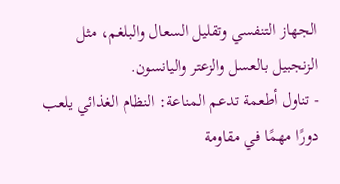الجهاز التنفسي وتقليل السعال والبلغم، مثل الزنجبيل بالعسل والزعتر واليانسون.
- تناول أطعمة تدعم المناعة: النظام الغذائي يلعب دورًا مهمًا في مقاومة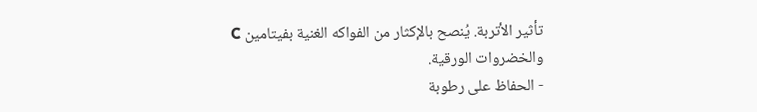تأثير الأتربة. يُنصح بالإكثار من الفواكه الغنية بفيتامين C والخضروات الورقية.
- الحفاظ على رطوبة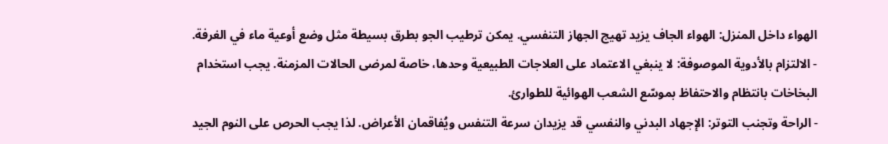الهواء داخل المنزل: الهواء الجاف يزيد تهيج الجهاز التنفسي. يمكن ترطيب الجو بطرق بسيطة مثل وضع أوعية ماء في الغرفة.
- الالتزام بالأدوية الموصوفة: لا ينبغي الاعتماد على العلاجات الطبيعية وحدها، خاصة لمرضى الحالات المزمنة. يجب استخدام البخاخات بانتظام والاحتفاظ بموسّع الشعب الهوائية للطوارئ.
- الراحة وتجنب التوتر: الإجهاد البدني والنفسي قد يزيدان سرعة التنفس ويُفاقمان الأعراض. لذا يجب الحرص على النوم الجيد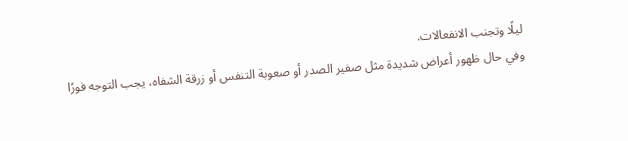ليلًا وتجنب الانفعالات.
وفي حال ظهور أعراض شديدة مثل صفير الصدر أو صعوبة التنفس أو زرقة الشفاه، يجب التوجه فورًا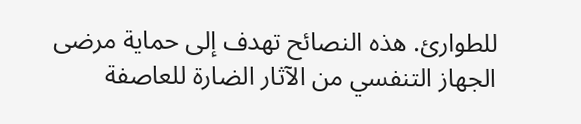للطوارئ. هذه النصائح تهدف إلى حماية مرضى الجهاز التنفسي من الآثار الضارة للعاصفة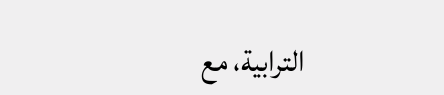الترابية، مع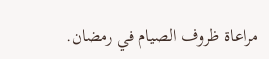مراعاة ظروف الصيام في رمضان.